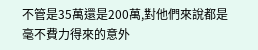不管是35萬還是200萬,對他們來說都是毫不費力得來的意外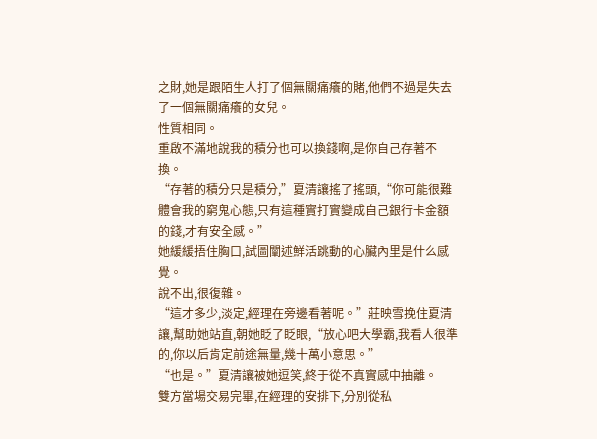之財,她是跟陌生人打了個無關痛癢的賭,他們不過是失去了一個無關痛癢的女兒。
性質相同。
重啟不滿地說我的積分也可以換錢啊,是你自己存著不換。
“存著的積分只是積分,”夏清讓搖了搖頭,“你可能很難體會我的窮鬼心態,只有這種實打實變成自己銀行卡金額的錢,才有安全感。”
她緩緩捂住胸口,試圖闡述鮮活跳動的心臟內里是什么感覺。
說不出,很復雜。
“這才多少,淡定,經理在旁邊看著呢。”莊映雪挽住夏清讓,幫助她站直,朝她眨了眨眼,“放心吧大學霸,我看人很準的,你以后肯定前途無量,幾十萬小意思。”
“也是。”夏清讓被她逗笑,終于從不真實感中抽離。
雙方當場交易完畢,在經理的安排下,分別從私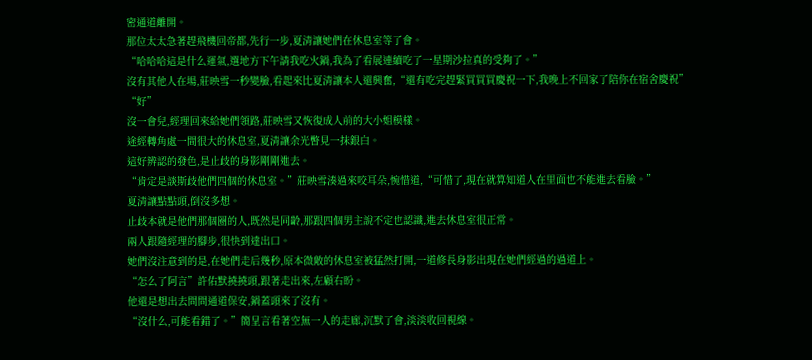密通道離開。
那位太太急著趕飛機回帝都,先行一步,夏清讓她們在休息室等了會。
“哈哈哈這是什么運氣,選地方下午請我吃火鍋,我為了看展連續吃了一星期沙拉真的受夠了。”
沒有其他人在場,莊映雪一秒變臉,看起來比夏清讓本人還興奮,“還有吃完趕緊買買買慶祝一下,我晚上不回家了陪你在宿舍慶祝”
“好”
沒一會兒,經理回來給她們領路,莊映雪又恢復成人前的大小姐模樣。
途經轉角處一間很大的休息室,夏清讓余光瞥見一抹銀白。
這好辨認的發色,是止歧的身影剛剛進去。
“肯定是談斯歧他們四個的休息室。”莊映雪湊過來咬耳朵,惋惜道,“可惜了,現在就算知道人在里面也不能進去看臉。”
夏清讓點點頭,倒沒多想。
止歧本就是他們那個圈的人,既然是同齡,那跟四個男主說不定也認識,進去休息室很正常。
兩人跟隨經理的腳步,很快到達出口。
她們沒注意到的是,在她們走后幾秒,原本微敞的休息室被猛然打開,一道修長身影出現在她們經過的過道上。
“怎么了阿言”許佑默撓撓頭,跟著走出來,左顧右盼。
他還是想出去問問通道保安,鍋蓋頭來了沒有。
“沒什么,可能看錯了。”簡呈言看著空無一人的走廊,沉默了會,淡淡收回視線。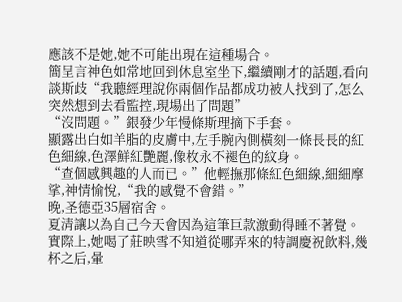應該不是她,她不可能出現在這種場合。
簡呈言神色如常地回到休息室坐下,繼續剛才的話題,看向談斯歧“我聽經理說你兩個作品都成功被人找到了,怎么突然想到去看監控,現場出了問題”
“沒問題。”銀發少年慢條斯理摘下手套。
顯露出白如羊脂的皮膚中,左手腕內側橫刻一條長長的紅色細線,色澤鮮紅艷麗,像枚永不褪色的紋身。
“查個感興趣的人而已。”他輕撫那條紅色細線,細細摩挲,神情愉悅,“我的感覺不會錯。”
晚,圣德亞35層宿舍。
夏清讓以為自己今天會因為這筆巨款激動得睡不著覺。
實際上,她喝了莊映雪不知道從哪弄來的特調慶祝飲料,幾杯之后,暈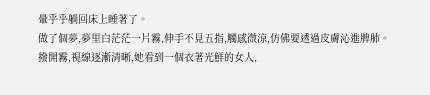暈乎乎躺回床上睡著了。
做了個夢,夢里白茫茫一片霧,伸手不見五指,觸感微涼,仿佛要透過皮膚沁進脾肺。
撥開霧,視線逐漸清晰,她看到一個衣著光鮮的女人,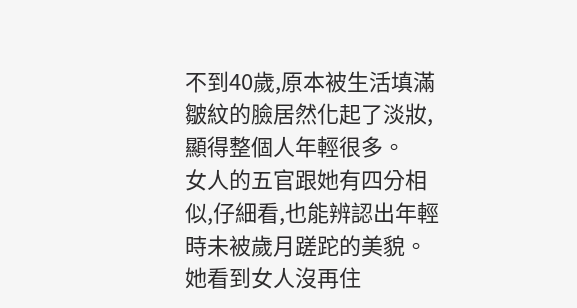不到40歲,原本被生活填滿皺紋的臉居然化起了淡妝,顯得整個人年輕很多。
女人的五官跟她有四分相似,仔細看,也能辨認出年輕時未被歲月蹉跎的美貌。
她看到女人沒再住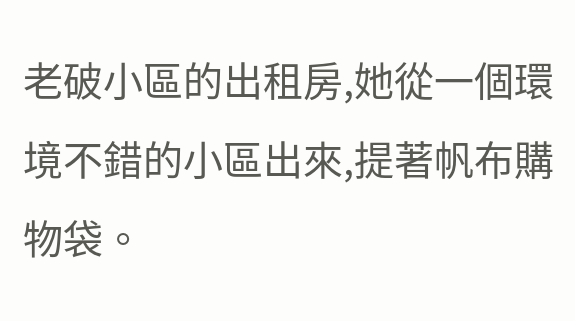老破小區的出租房,她從一個環境不錯的小區出來,提著帆布購物袋。